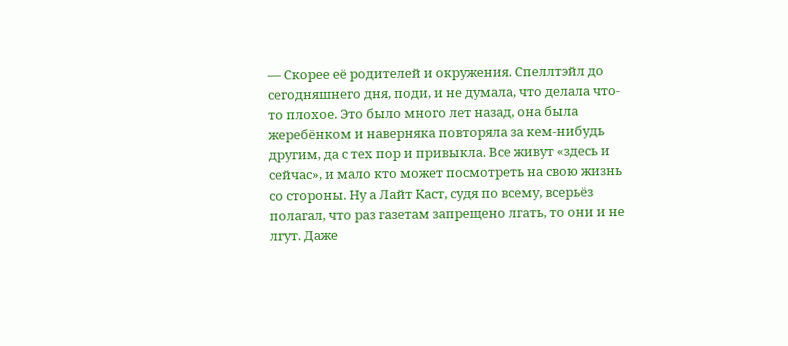— Скорее её родителей и окружения. Спеллтэйл до сегодняшнего дня, поди, и не думала, что делала что-то плохое. Это было много лет назад, она была жеребёнком и наверняка повторяла за кем-нибудь другим, да с тех пор и привыкла. Все живут «здесь и сейчас», и мало кто может посмотреть на свою жизнь со стороны. Ну а Лайт Каст, судя по всему, всерьёз полагал, что раз газетам запрещено лгать, то они и не лгут. Даже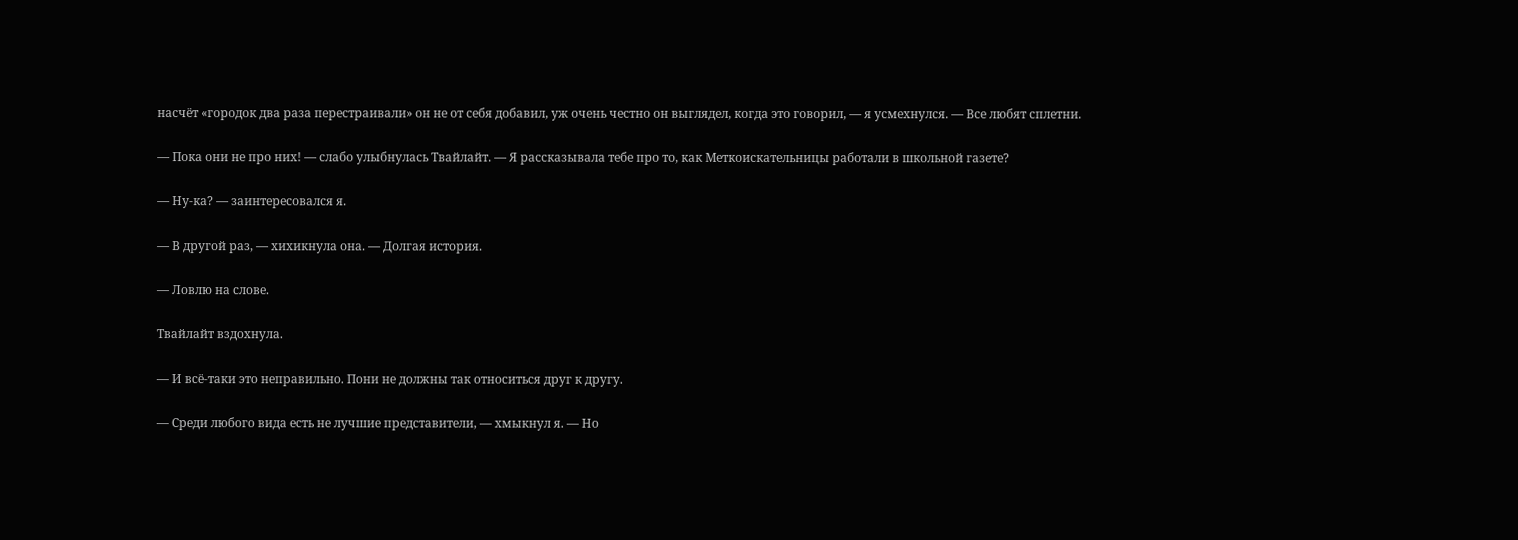насчёт «городок два раза перестраивали» он не от себя добавил, уж очень честно он выглядел, когда это говорил, — я усмехнулся. — Все любят сплетни.

— Пока они не про них! — слабо улыбнулась Твайлайт. — Я рассказывала тебе про то, как Меткоискательницы работали в школьной газете?

— Ну-ка? — заинтересовался я.

— В другой раз, — хихикнула она. — Долгая история.

— Ловлю на слове.

Твайлайт вздохнула.

— И всё-таки это неправильно. Пони не должны так относиться друг к другу.

— Среди любого вида есть не лучшие представители, — хмыкнул я. — Но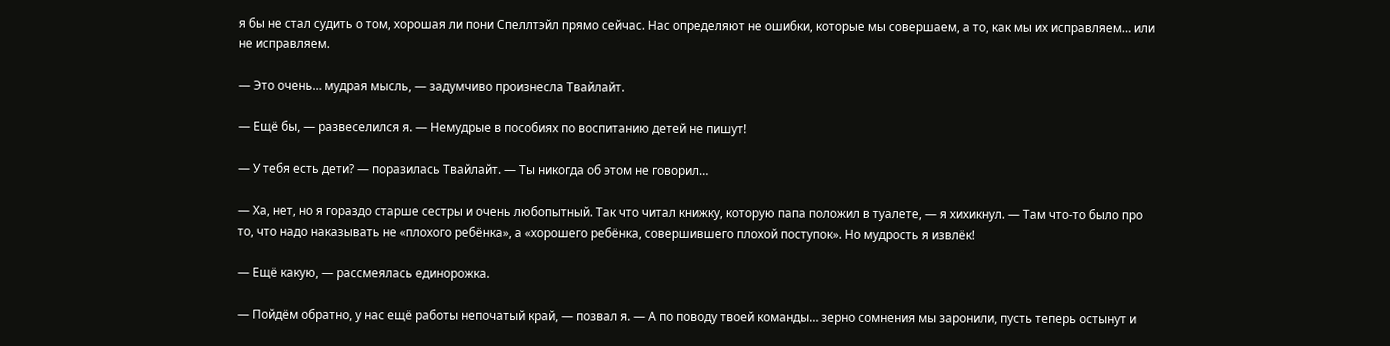я бы не стал судить о том, хорошая ли пони Спеллтэйл прямо сейчас. Нас определяют не ошибки, которые мы совершаем, а то, как мы их исправляем… или не исправляем.

— Это очень… мудрая мысль, — задумчиво произнесла Твайлайт.

— Ещё бы, — развеселился я. — Немудрые в пособиях по воспитанию детей не пишут!

— У тебя есть дети? — поразилась Твайлайт. — Ты никогда об этом не говорил…

— Ха, нет, но я гораздо старше сестры и очень любопытный. Так что читал книжку, которую папа положил в туалете, — я хихикнул. — Там что-то было про то, что надо наказывать не «плохого ребёнка», а «хорошего ребёнка, совершившего плохой поступок». Но мудрость я извлёк!

— Ещё какую, — рассмеялась единорожка.

— Пойдём обратно, у нас ещё работы непочатый край, — позвал я. — А по поводу твоей команды… зерно сомнения мы заронили, пусть теперь остынут и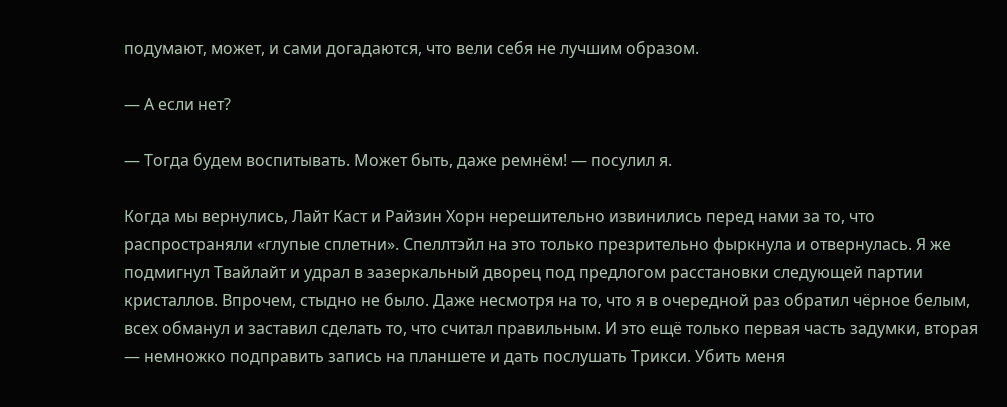подумают, может, и сами догадаются, что вели себя не лучшим образом.

— А если нет?

— Тогда будем воспитывать. Может быть, даже ремнём! — посулил я.

Когда мы вернулись, Лайт Каст и Райзин Хорн нерешительно извинились перед нами за то, что распространяли «глупые сплетни». Спеллтэйл на это только презрительно фыркнула и отвернулась. Я же подмигнул Твайлайт и удрал в зазеркальный дворец под предлогом расстановки следующей партии кристаллов. Впрочем, стыдно не было. Даже несмотря на то, что я в очередной раз обратил чёрное белым, всех обманул и заставил сделать то, что считал правильным. И это ещё только первая часть задумки, вторая — немножко подправить запись на планшете и дать послушать Трикси. Убить меня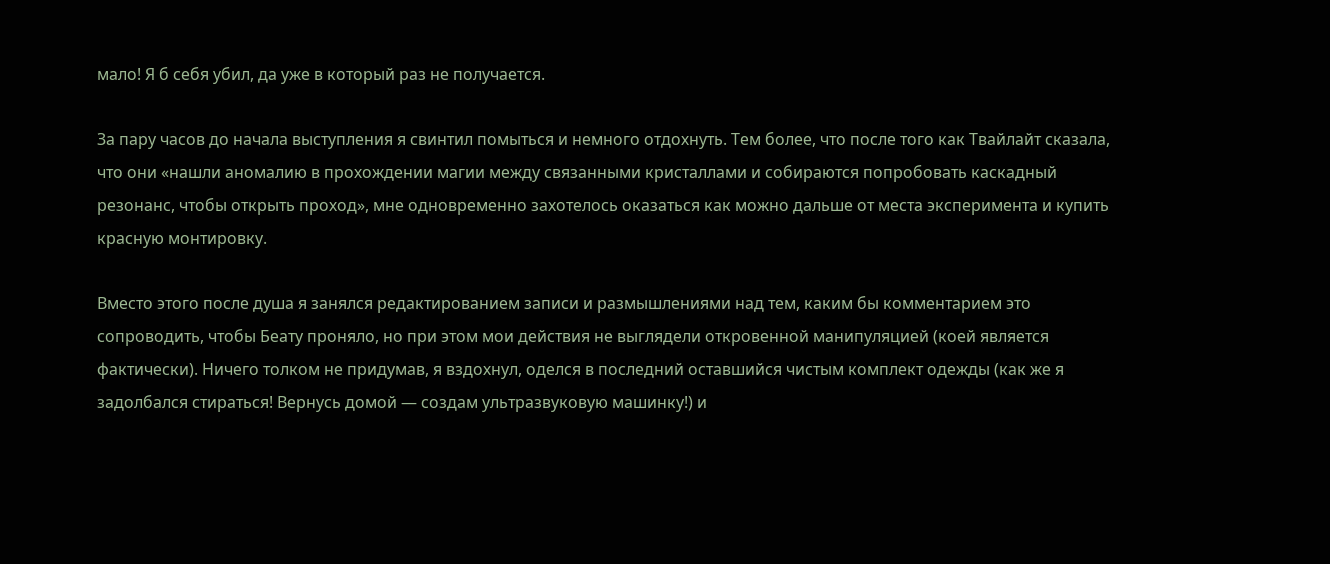мало! Я б себя убил, да уже в который раз не получается.

За пару часов до начала выступления я свинтил помыться и немного отдохнуть. Тем более, что после того как Твайлайт сказала, что они «нашли аномалию в прохождении магии между связанными кристаллами и собираются попробовать каскадный резонанс, чтобы открыть проход», мне одновременно захотелось оказаться как можно дальше от места эксперимента и купить красную монтировку.

Вместо этого после душа я занялся редактированием записи и размышлениями над тем, каким бы комментарием это сопроводить, чтобы Беату проняло, но при этом мои действия не выглядели откровенной манипуляцией (коей является фактически). Ничего толком не придумав, я вздохнул, оделся в последний оставшийся чистым комплект одежды (как же я задолбался стираться! Вернусь домой — создам ультразвуковую машинку!) и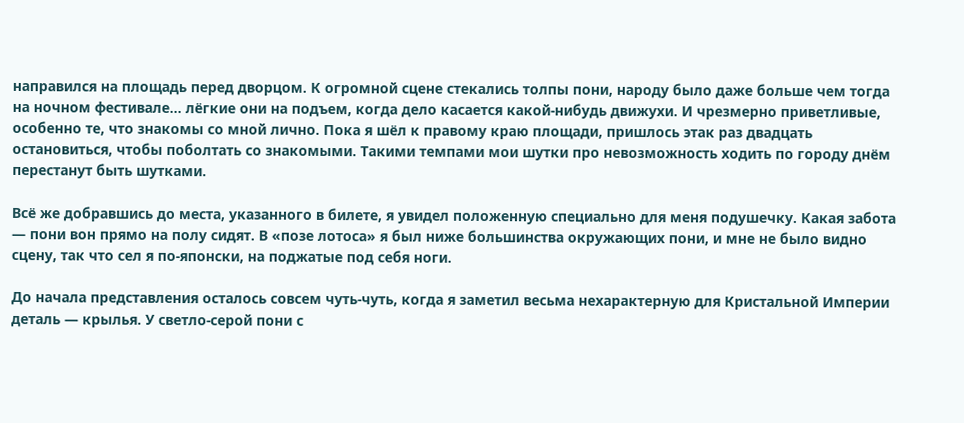направился на площадь перед дворцом. К огромной сцене стекались толпы пони, народу было даже больше чем тогда на ночном фестивале… лёгкие они на подъем, когда дело касается какой-нибудь движухи. И чрезмерно приветливые, особенно те, что знакомы со мной лично. Пока я шёл к правому краю площади, пришлось этак раз двадцать остановиться, чтобы поболтать со знакомыми. Такими темпами мои шутки про невозможность ходить по городу днём перестанут быть шутками.

Всё же добравшись до места, указанного в билете, я увидел положенную специально для меня подушечку. Какая забота — пони вон прямо на полу сидят. В «позе лотоса» я был ниже большинства окружающих пони, и мне не было видно сцену, так что сел я по-японски, на поджатые под себя ноги.

До начала представления осталось совсем чуть-чуть, когда я заметил весьма нехарактерную для Кристальной Империи деталь — крылья. У светло-серой пони с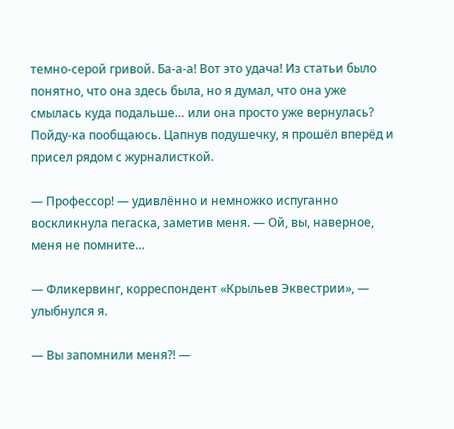темно-серой гривой. Ба-а-а! Вот это удача! Из статьи было понятно, что она здесь была, но я думал, что она уже смылась куда подальше… или она просто уже вернулась? Пойду-ка пообщаюсь. Цапнув подушечку, я прошёл вперёд и присел рядом с журналисткой.

— Профессор! — удивлённо и немножко испуганно воскликнула пегаска, заметив меня. — Ой, вы, наверное, меня не помните…

— Фликервинг, корреспондент «Крыльев Эквестрии», — улыбнулся я.

— Вы запомнили меня?! —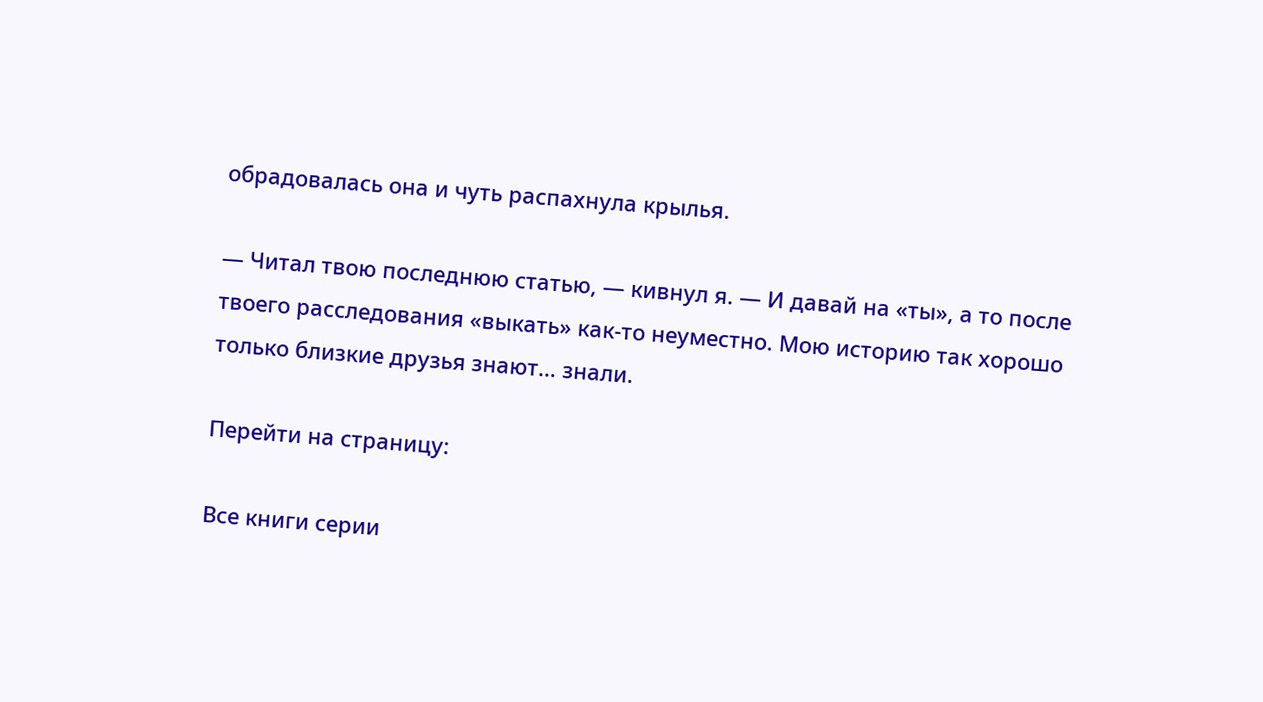обрадовалась она и чуть распахнула крылья.

— Читал твою последнюю статью, — кивнул я. — И давай на «ты», а то после твоего расследования «выкать» как-то неуместно. Мою историю так хорошо только близкие друзья знают… знали.

Перейти на страницу:

Все книги серии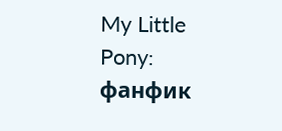My Little Pony: фанфик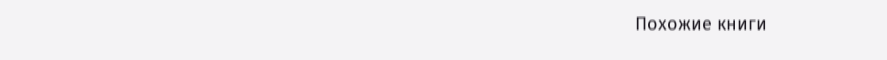Похожие книги